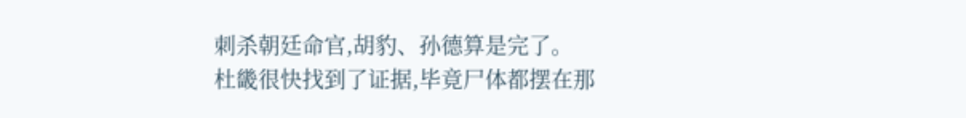刺杀朝廷命官,胡豹、孙德算是完了。
杜畿很快找到了证据,毕竟尸体都摆在那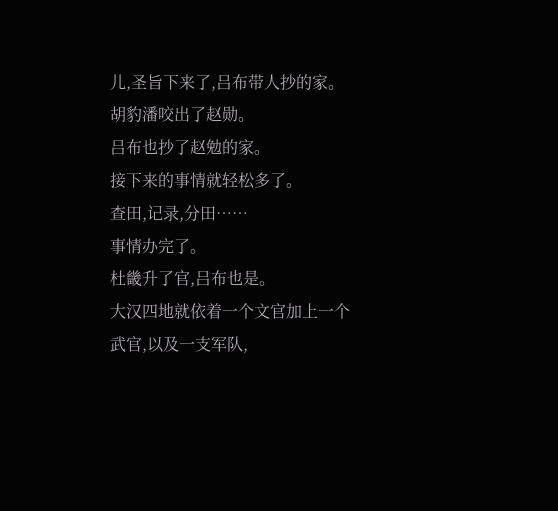儿,圣旨下来了,吕布带人抄的家。
胡豹潘咬出了赵勋。
吕布也抄了赵勉的家。
接下来的事情就轻松多了。
查田,记录,分田……
事情办完了。
杜畿升了官,吕布也是。
大汉四地就依着一个文官加上一个武官,以及一支军队,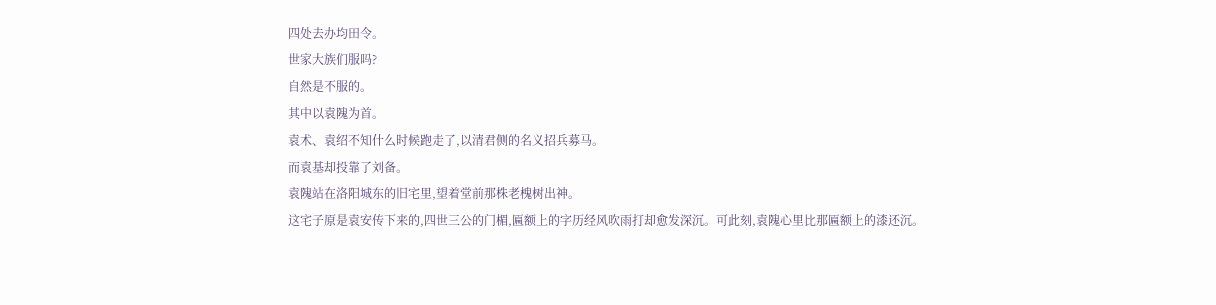四处去办均田令。
世家大族们服吗?
自然是不服的。
其中以袁隗为首。
袁术、袁绍不知什么时候跑走了,以清君侧的名义招兵募马。
而袁基却投靠了刘备。
袁隗站在洛阳城东的旧宅里,望着堂前那株老槐树出神。
这宅子原是袁安传下来的,四世三公的门楣,匾额上的字历经风吹雨打却愈发深沉。可此刻,袁隗心里比那匾额上的漆还沉。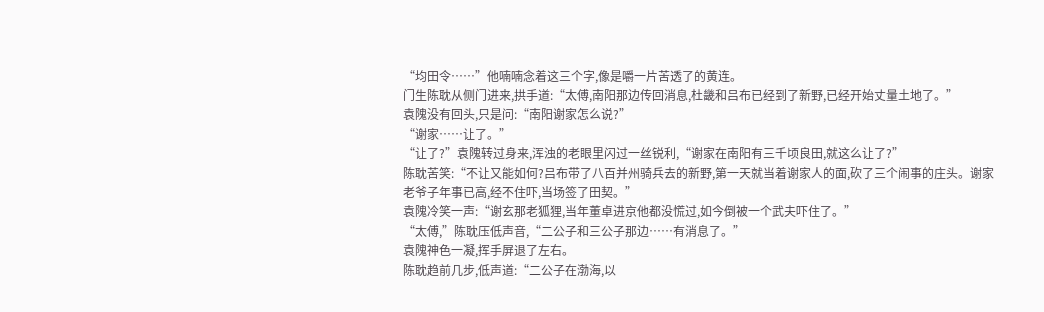“均田令……”他喃喃念着这三个字,像是嚼一片苦透了的黄连。
门生陈耽从侧门进来,拱手道:“太傅,南阳那边传回消息,杜畿和吕布已经到了新野,已经开始丈量土地了。”
袁隗没有回头,只是问:“南阳谢家怎么说?”
“谢家……让了。”
“让了?”袁隗转过身来,浑浊的老眼里闪过一丝锐利,“谢家在南阳有三千顷良田,就这么让了?”
陈耽苦笑:“不让又能如何?吕布带了八百并州骑兵去的新野,第一天就当着谢家人的面,砍了三个闹事的庄头。谢家老爷子年事已高,经不住吓,当场签了田契。”
袁隗冷笑一声:“谢玄那老狐狸,当年董卓进京他都没慌过,如今倒被一个武夫吓住了。”
“太傅,”陈耽压低声音,“二公子和三公子那边……有消息了。”
袁隗神色一凝,挥手屏退了左右。
陈耽趋前几步,低声道:“二公子在渤海,以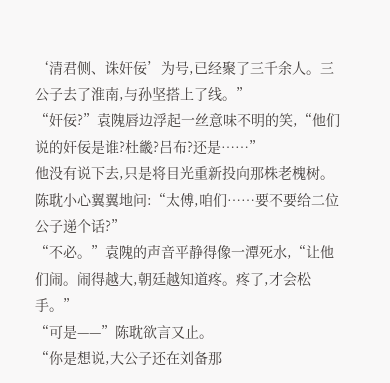‘清君侧、诛奸佞’为号,已经聚了三千余人。三公子去了淮南,与孙坚搭上了线。”
“奸佞?”袁隗唇边浮起一丝意味不明的笑,“他们说的奸佞是谁?杜畿?吕布?还是……”
他没有说下去,只是将目光重新投向那株老槐树。
陈耽小心翼翼地问:“太傅,咱们……要不要给二位公子递个话?”
“不必。”袁隗的声音平静得像一潭死水,“让他们闹。闹得越大,朝廷越知道疼。疼了,才会松手。”
“可是——”陈耽欲言又止。
“你是想说,大公子还在刘备那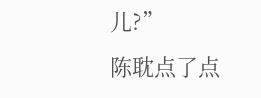儿?”
陈耽点了点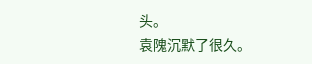头。
袁隗沉默了很久。